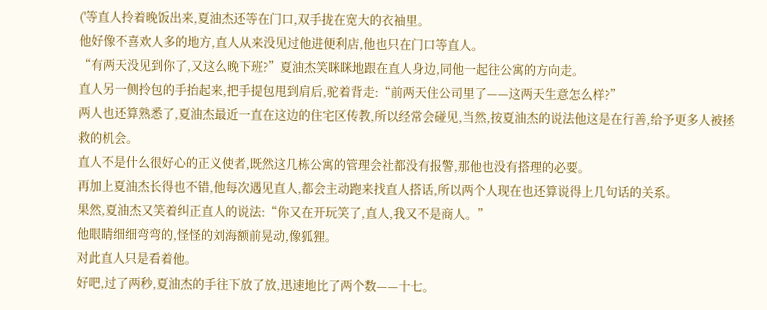('等直人拎着晚饭出来,夏油杰还等在门口,双手拢在宽大的衣袖里。
他好像不喜欢人多的地方,直人从来没见过他进便利店,他也只在门口等直人。
“有两天没见到你了,又这么晚下班?”夏油杰笑眯眯地跟在直人身边,同他一起往公寓的方向走。
直人另一侧拎包的手抬起来,把手提包甩到肩后,驼着背走:“前两天住公司里了——这两天生意怎么样?”
两人也还算熟悉了,夏油杰最近一直在这边的住宅区传教,所以经常会碰见,当然,按夏油杰的说法他这是在行善,给予更多人被拯救的机会。
直人不是什么很好心的正义使者,既然这几栋公寓的管理会社都没有报警,那他也没有搭理的必要。
再加上夏油杰长得也不错,他每次遇见直人,都会主动跑来找直人搭话,所以两个人现在也还算说得上几句话的关系。
果然,夏油杰又笑着纠正直人的说法:“你又在开玩笑了,直人,我又不是商人。”
他眼睛细细弯弯的,怪怪的刘海额前晃动,像狐狸。
对此直人只是看着他。
好吧,过了两秒,夏油杰的手往下放了放,迅速地比了两个数——十七。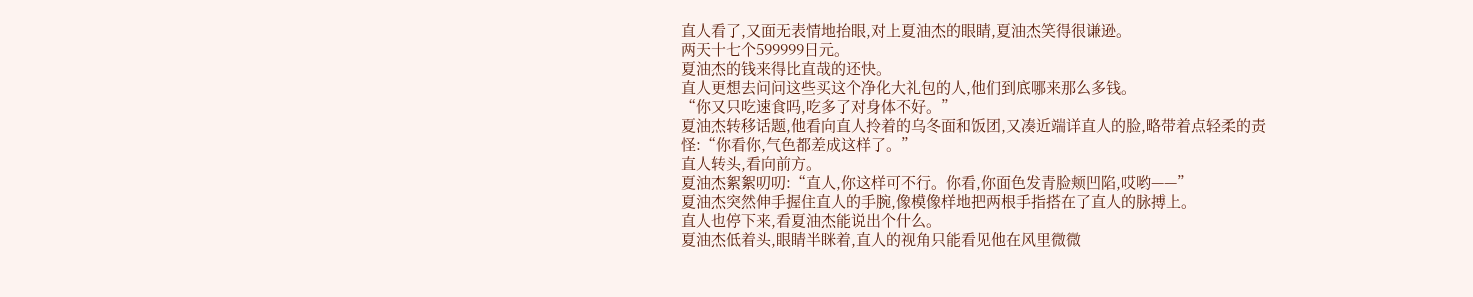直人看了,又面无表情地抬眼,对上夏油杰的眼睛,夏油杰笑得很谦逊。
两天十七个599999日元。
夏油杰的钱来得比直哉的还快。
直人更想去问问这些买这个净化大礼包的人,他们到底哪来那么多钱。
“你又只吃速食吗,吃多了对身体不好。”
夏油杰转移话题,他看向直人拎着的乌冬面和饭团,又凑近端详直人的脸,略带着点轻柔的责怪:“你看你,气色都差成这样了。”
直人转头,看向前方。
夏油杰絮絮叨叨:“直人,你这样可不行。你看,你面色发青脸颊凹陷,哎哟——”
夏油杰突然伸手握住直人的手腕,像模像样地把两根手指搭在了直人的脉搏上。
直人也停下来,看夏油杰能说出个什么。
夏油杰低着头,眼睛半眯着,直人的视角只能看见他在风里微微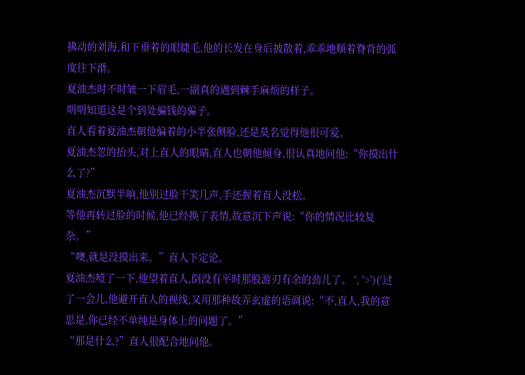拂动的刘海,和下垂着的眼睫毛,他的长发在身后披散着,乖乖地顺着脊背的弧度往下滑。
夏油杰时不时皱一下眉毛,一副真的遇到棘手麻烦的样子。
明明知道这是个到处骗钱的骗子。
直人看着夏油杰朝他偏着的小半张侧脸,还是莫名觉得他很可爱。
夏油杰忽的抬头,对上直人的眼睛,直人也朝他倾身,很认真地问他:“你摸出什么了?”
夏油杰沉默半晌,他别过脸干笑几声,手还握着直人没松。
等他再转过脸的时候,他已经换了表情,故意沉下声说:“你的情况比较复杂。”
“噢,就是没摸出来。”直人下定论。
夏油杰噎了一下,他望着直人,倒没有平时那股游刃有余的劲儿了。 ', '>')('过了一会儿,他避开直人的视线,又用那种故弄玄虚的语调说:“不,直人,我的意思是,你已经不单纯是身体上的问题了。”
“那是什么?”直人很配合地问他。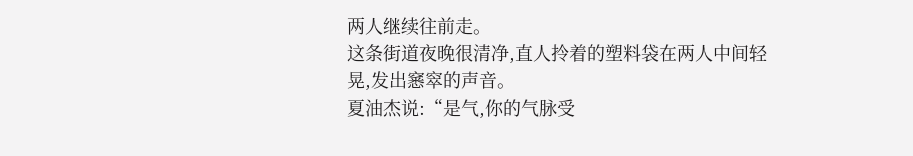两人继续往前走。
这条街道夜晚很清净,直人拎着的塑料袋在两人中间轻晃,发出窸窣的声音。
夏油杰说:“是气,你的气脉受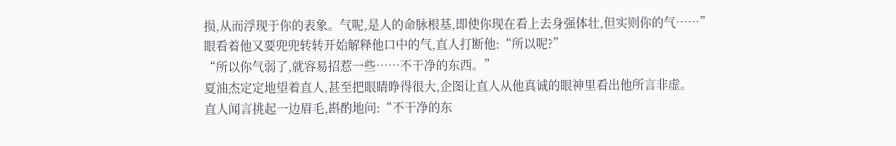损,从而浮现于你的表象。气呢,是人的命脉根基,即使你现在看上去身强体壮,但实则你的气……”
眼看着他又要兜兜转转开始解释他口中的气,直人打断他:“所以呢?”
“所以你气弱了,就容易招惹一些……不干净的东西。”
夏油杰定定地望着直人,甚至把眼睛睁得很大,企图让直人从他真诚的眼神里看出他所言非虚。
直人闻言挑起一边眉毛,斟酌地问:“不干净的东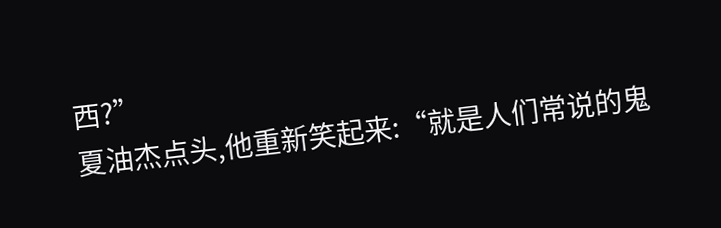西?”
夏油杰点头,他重新笑起来:“就是人们常说的鬼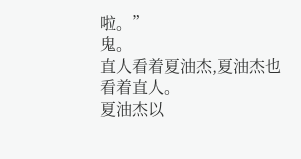啦。”
鬼。
直人看着夏油杰,夏油杰也看着直人。
夏油杰以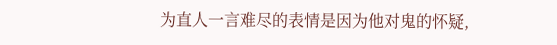为直人一言难尽的表情是因为他对鬼的怀疑,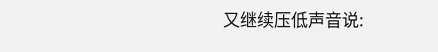又继续压低声音说: